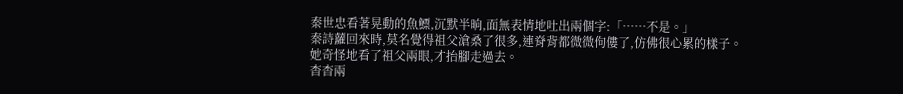秦世忠看著晃動的魚鰾,沉默半晌,面無表情地吐出兩個字:「……不是。」
秦詩蘿回來時,莫名覺得祖父滄桑了很多,連脊背都微微佝僂了,仿佛很心累的樣子。
她奇怪地看了祖父兩眼,才抬腳走過去。
杳杳兩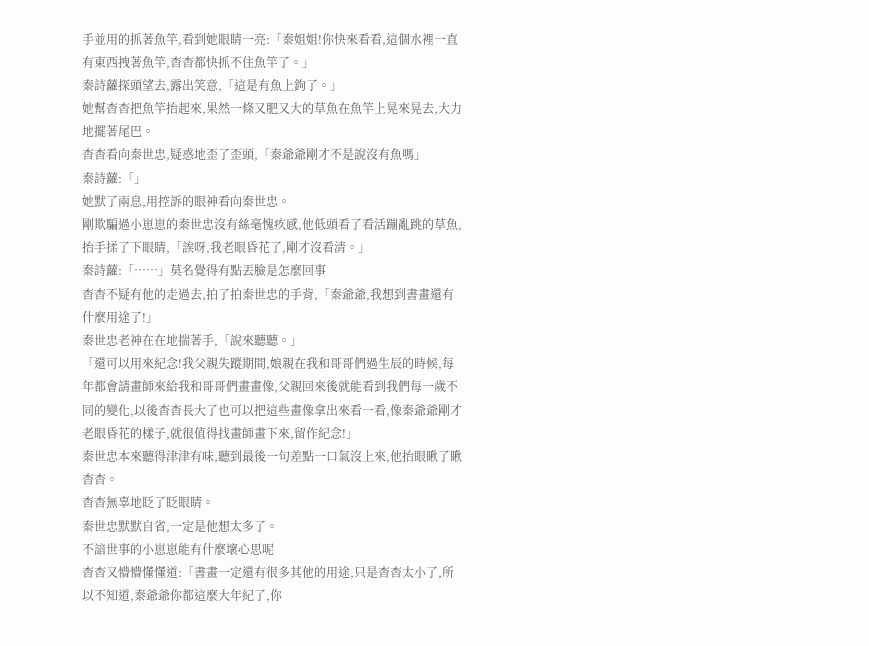手並用的抓著魚竿,看到她眼睛一亮:「秦姐姐!你快來看看,這個水裡一直有東西拽著魚竿,杳杳都快抓不住魚竿了。」
秦詩蘿探頭望去,露出笑意,「這是有魚上鉤了。」
她幫杳杳把魚竿抬起來,果然一條又肥又大的草魚在魚竿上晃來晃去,大力地擺著尾巴。
杳杳看向秦世忠,疑惑地歪了歪頭,「秦爺爺剛才不是說沒有魚嗎」
秦詩蘿:「」
她默了兩息,用控訴的眼神看向秦世忠。
剛欺騙過小崽崽的秦世忠沒有絲毫愧疚感,他低頭看了看活蹦亂跳的草魚,抬手揉了下眼睛,「誒呀,我老眼昏花了,剛才沒看清。」
秦詩蘿:「……」莫名覺得有點丟臉是怎麼回事
杳杳不疑有他的走過去,拍了拍秦世忠的手背,「秦爺爺,我想到書畫還有什麼用途了!」
秦世忠老神在在地揣著手,「說來聽聽。」
「還可以用來紀念!我父親失蹤期間,娘親在我和哥哥們過生辰的時候,每年都會請畫師來給我和哥哥們畫畫像,父親回來後就能看到我們每一歲不同的變化,以後杳杳長大了也可以把這些畫像拿出來看一看,像秦爺爺剛才老眼昏花的樣子,就很值得找畫師畫下來,留作紀念!」
秦世忠本來聽得津津有味,聽到最後一句差點一口氣沒上來,他抬眼瞅了瞅杳杳。
杳杳無辜地眨了眨眼睛。
秦世忠默默自省,一定是他想太多了。
不諳世事的小崽崽能有什麼壞心思呢
杳杳又懵懵懂懂道:「書畫一定還有很多其他的用途,只是杳杳太小了,所以不知道,秦爺爺你都這麼大年紀了,你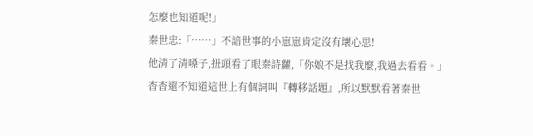怎麼也知道呢!」
秦世忠:「……」不諳世事的小崽崽肯定沒有壞心思!
他清了清嗓子,扭頭看了眼秦詩蘿,「你娘不是找我麼,我過去看看。」
杳杳還不知道這世上有個詞叫『轉移話題』,所以默默看著秦世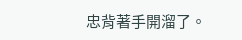忠背著手開溜了。